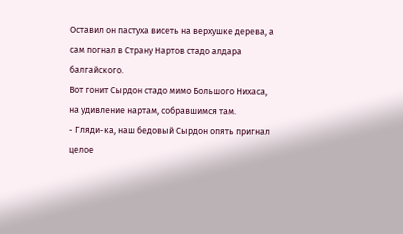Оставил он пастуха висеть на верхушке дерева, а сам погнал в Страну Нартов стадо алдара балгайского.
Вот гонит Сырдон стадо мимо Большого Нихаса, на удивление нартам, собравшимся там.
- Гляди-ка, наш бедовый Сырдон опять пригнал целое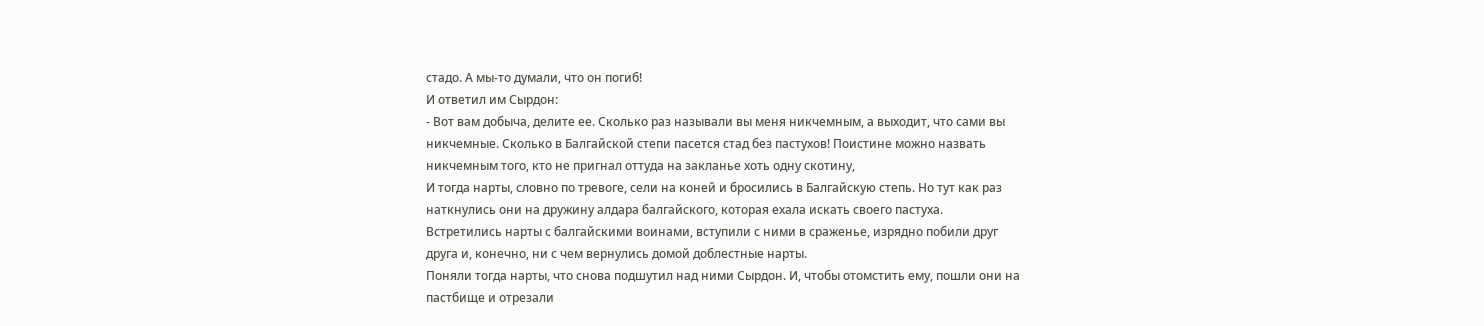стадо. А мы-то думали, что он погиб!
И ответил им Сырдон:
- Вот вам добыча, делите ее. Сколько раз называли вы меня никчемным, а выходит, что сами вы никчемные. Сколько в Балгайской степи пасется стад без пастухов! Поистине можно назвать никчемным того, кто не пригнал оттуда на закланье хоть одну скотину,
И тогда нарты, словно по тревоге, сели на коней и бросились в Балгайскую степь. Но тут как раз наткнулись они на дружину алдара балгайского, которая ехала искать своего пастуха.
Встретились нарты с балгайскими воинами, вступили с ними в сраженье, изрядно побили друг друга и, конечно, ни с чем вернулись домой доблестные нарты.
Поняли тогда нарты, что снова подшутил над ними Сырдон. И, чтобы отомстить ему, пошли они на пастбище и отрезали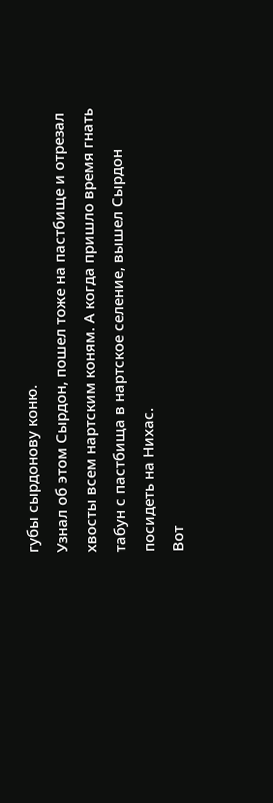губы сырдонову коню.
Узнал об этом Сырдон, пошел тоже на пастбище и отрезал хвосты всем нартским коням. А когда пришло время гнать табун с пастбища в нартское селение, вышел Сырдон посидеть на Нихас.
Вот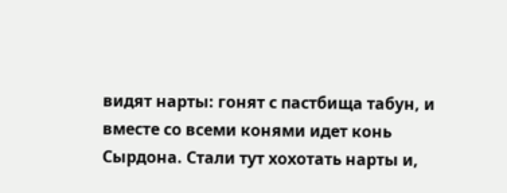видят нарты: гонят с пастбища табун, и вместе со всеми конями идет конь Сырдона. Стали тут хохотать нарты и,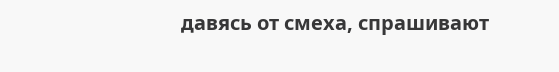давясь от смеха, спрашивают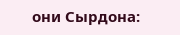они Сырдона: